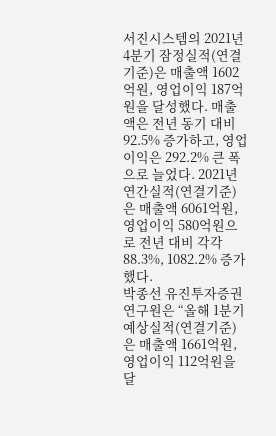서진시스템의 2021년 4분기 잠정실적(연결기준)은 매출액 1602억원, 영업이익 187억원을 달성했다. 매출액은 전년 동기 대비 92.5% 증가하고, 영업이익은 292.2% 큰 폭으로 늘었다. 2021년 연간실적(연결기준)은 매출액 6061억원, 영업이익 580억원으로 전년 대비 각각 88.3%, 1082.2% 증가했다.
박종선 유진투자증권 연구원은 “올해 1분기 예상실적(연결기준)은 매출액 1661억원, 영업이익 112억원을 달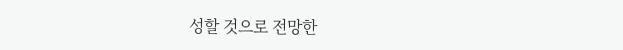성할 것으로 전망한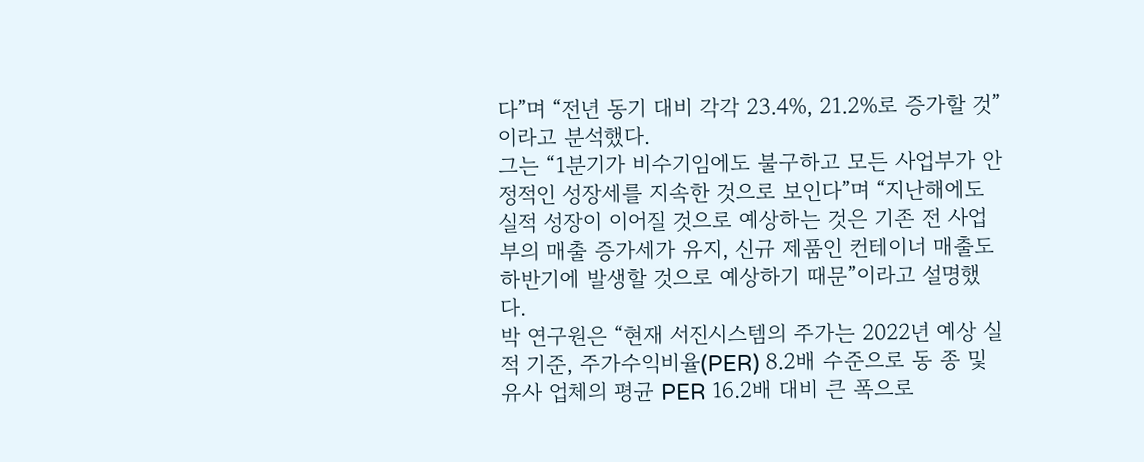다”며 “전년 동기 대비 각각 23.4%, 21.2%로 증가할 것”이라고 분석했다.
그는 “1분기가 비수기임에도 불구하고 모든 사업부가 안정적인 성장세를 지속한 것으로 보인다”며 “지난해에도 실적 성장이 이어질 것으로 예상하는 것은 기존 전 사업부의 매출 증가세가 유지, 신규 제품인 컨테이너 매출도 하반기에 발생할 것으로 예상하기 때문”이라고 설명했다.
박 연구원은 “현재 서진시스템의 주가는 2022년 예상 실적 기준, 주가수익비율(PER) 8.2배 수준으로 동 종 및 유사 업체의 평균 PER 16.2배 대비 큰 폭으로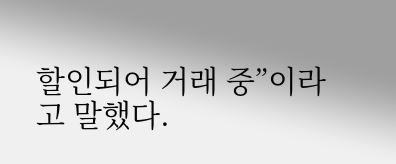할인되어 거래 중”이라고 말했다.